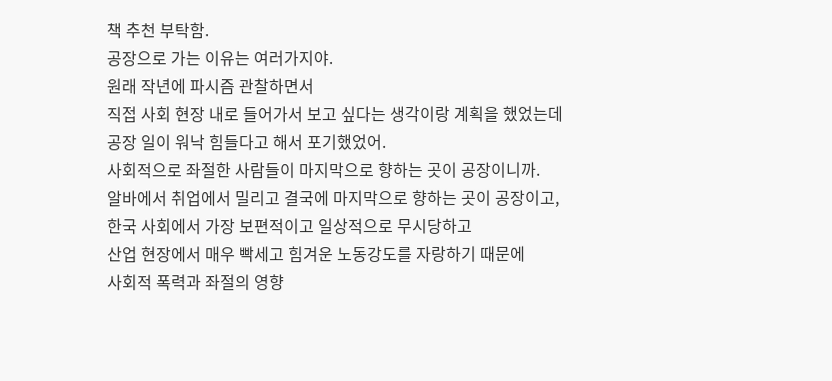책 추천 부탁함.
공장으로 가는 이유는 여러가지야.
원래 작년에 파시즘 관찰하면서
직접 사회 현장 내로 들어가서 보고 싶다는 생각이랑 계획을 했었는데
공장 일이 워낙 힘들다고 해서 포기했었어.
사회적으로 좌절한 사람들이 마지막으로 향하는 곳이 공장이니까.
알바에서 취업에서 밀리고 결국에 마지막으로 향하는 곳이 공장이고,
한국 사회에서 가장 보편적이고 일상적으로 무시당하고
산업 현장에서 매우 빡세고 힘겨운 노동강도를 자랑하기 때문에
사회적 폭력과 좌절의 영향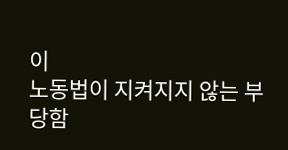이
노동법이 지켜지지 않는 부당함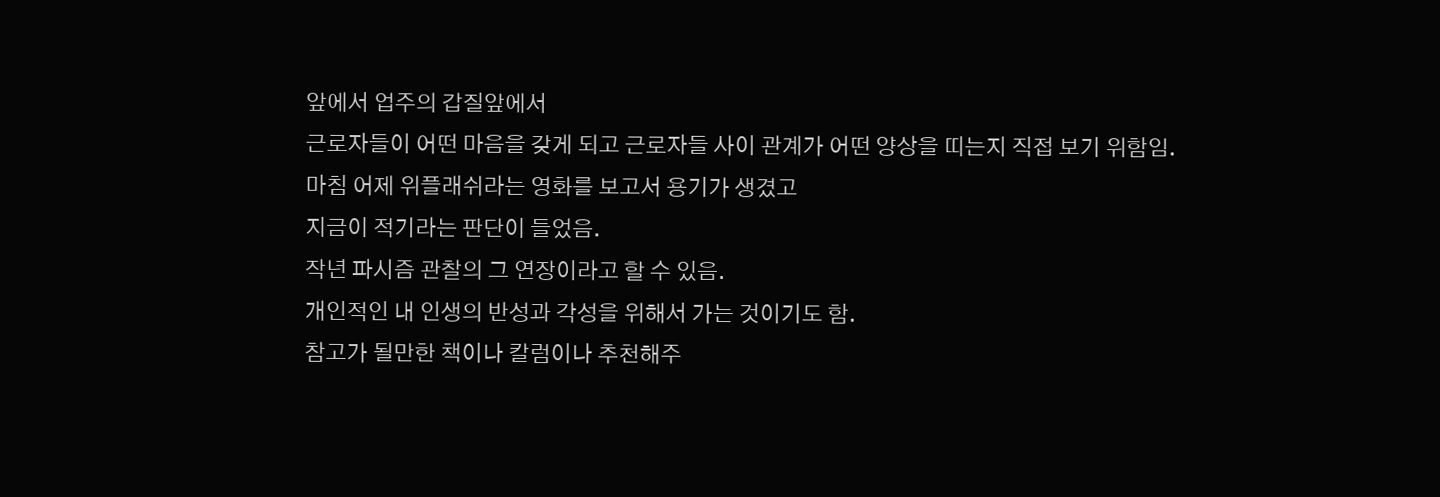앞에서 업주의 갑질앞에서
근로자들이 어떤 마음을 갖게 되고 근로자들 사이 관계가 어떤 양상을 띠는지 직접 보기 위함임.
마침 어제 위플래쉬라는 영화를 보고서 용기가 생겼고
지금이 적기라는 판단이 들었음.
작년 파시즘 관찰의 그 연장이라고 할 수 있음.
개인적인 내 인생의 반성과 각성을 위해서 가는 것이기도 함.
참고가 될만한 책이나 칼럼이나 추천해주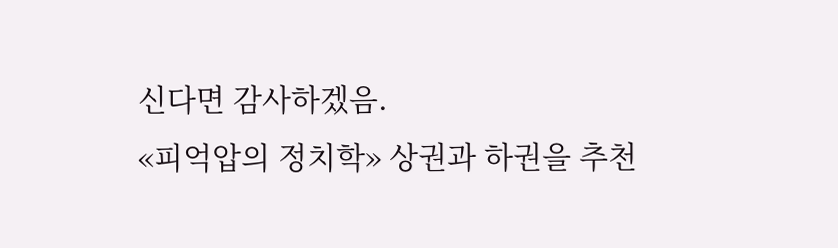신다면 감사하겠음.
«피억압의 정치학» 상권과 하권을 추천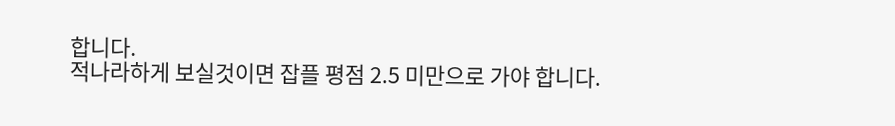합니다.
적나라하게 보실것이면 잡플 평점 2.5 미만으로 가야 합니다.